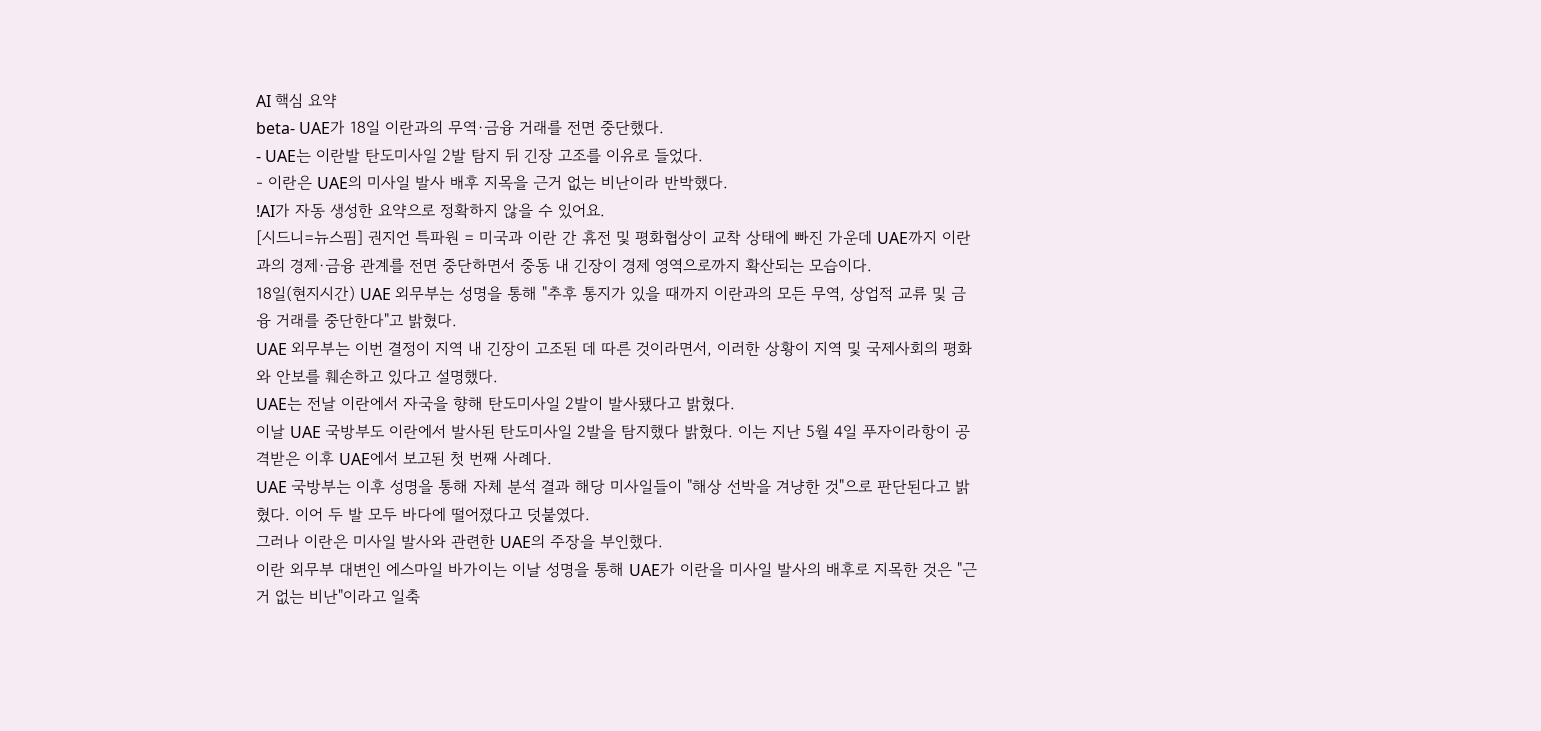AI 핵심 요약
beta- UAE가 18일 이란과의 무역·금융 거래를 전면 중단했다.
- UAE는 이란발 탄도미사일 2발 탐지 뒤 긴장 고조를 이유로 들었다.
- 이란은 UAE의 미사일 발사 배후 지목을 근거 없는 비난이라 반박했다.
!AI가 자동 생성한 요약으로 정확하지 않을 수 있어요.
[시드니=뉴스핌] 권지언 특파원 = 미국과 이란 간 휴전 및 평화협상이 교착 상태에 빠진 가운데 UAE까지 이란과의 경제·금융 관계를 전면 중단하면서 중동 내 긴장이 경제 영역으로까지 확산되는 모습이다.
18일(현지시간) UAE 외무부는 성명을 통해 "추후 통지가 있을 때까지 이란과의 모든 무역, 상업적 교류 및 금융 거래를 중단한다"고 밝혔다.
UAE 외무부는 이번 결정이 지역 내 긴장이 고조된 데 따른 것이라면서, 이러한 상황이 지역 및 국제사회의 평화와 안보를 훼손하고 있다고 설명했다.
UAE는 전날 이란에서 자국을 향해 탄도미사일 2발이 발사됐다고 밝혔다.
이날 UAE 국방부도 이란에서 발사된 탄도미사일 2발을 탐지했다 밝혔다. 이는 지난 5월 4일 푸자이라항이 공격받은 이후 UAE에서 보고된 첫 번째 사례다.
UAE 국방부는 이후 성명을 통해 자체 분석 결과 해당 미사일들이 "해상 선박을 겨냥한 것"으로 판단된다고 밝혔다. 이어 두 발 모두 바다에 떨어졌다고 덧붙였다.
그러나 이란은 미사일 발사와 관련한 UAE의 주장을 부인했다.
이란 외무부 대변인 에스마일 바가이는 이날 성명을 통해 UAE가 이란을 미사일 발사의 배후로 지목한 것은 "근거 없는 비난"이라고 일축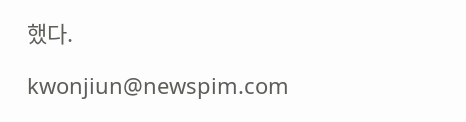했다.

kwonjiun@newspim.com